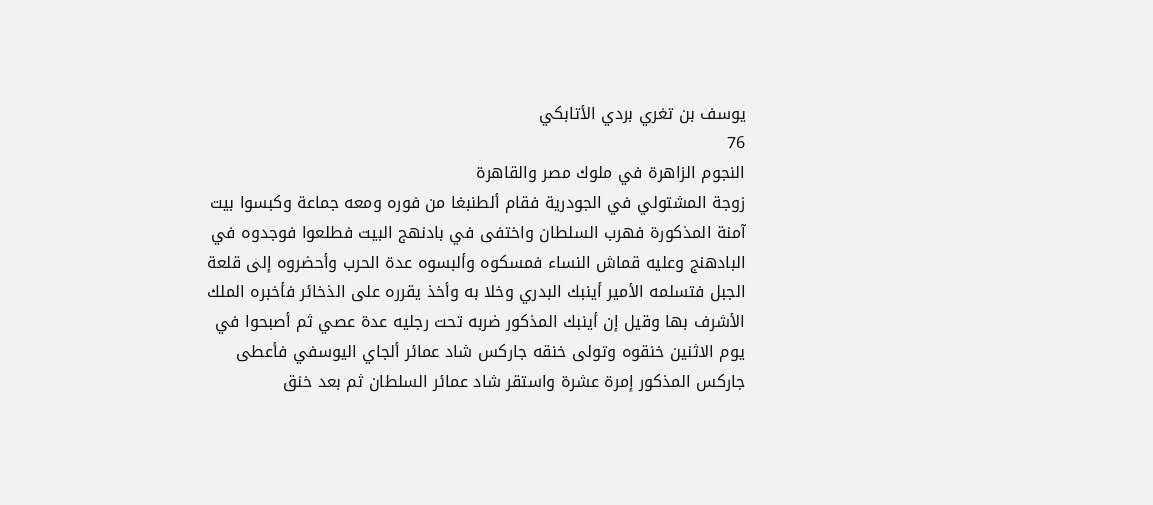يوسف بن تغري بردي الأتابكي
76
النجوم الزاهرة في ملوك مصر والقاهرة
زوجة المشتولي في الجودرية فقام ألطنبغا من فوره ومعه جماعة وكبسوا بيت آمنة المذكورة فهرب السلطان واختفى في بادنهج البيت فطلعوا فوجدوه في البادهنج وعليه قماش النساء فمسكوه وألبسوه عدة الحرب وأحضروه إلى قلعة الجبل فتسلمه الأمير أينبك البدري وخلا به وأخذ يقرره على الذخائر فأخبره الملك الأشرف بها وقيل إن أينبك المذكور ضربه تحت رجليه عدة عصي ثم أصبحوا في يوم الاثنين خنقوه وتولى خنقه جاركس شاد عمائر ألجاي اليوسفي فأعطى جاركس المذكور إمرة عشرة واستقر شاد عمائر السلطان ثم بعد خنق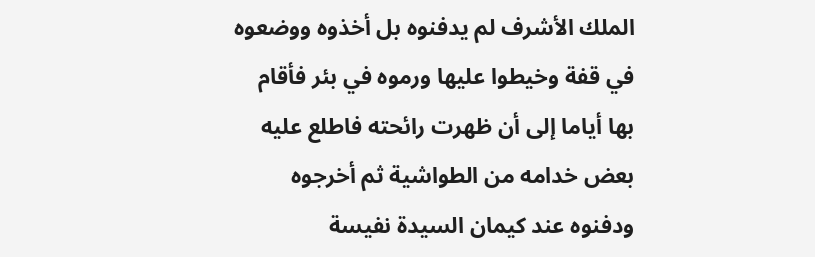الملك الأشرف لم يدفنوه بل أخذوه ووضعوه في قفة وخيطوا عليها ورموه في بئر فأقام بها أياما إلى أن ظهرت رائحته فاطلع عليه بعض خدامه من الطواشية ثم أخرجوه ودفنوه عند كيمان السيدة نفيسة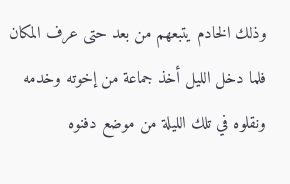وذلك الخادم يتبعهم من بعد حتى عرف المكان فلما دخل الليل أخذ جماعة من إخوته وخدمه ونقلوه في تلك الليلة من موضع دفنوه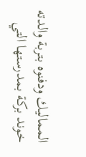المماليك ودفنوه بتربة والدته خوند بركة بمدرستها التي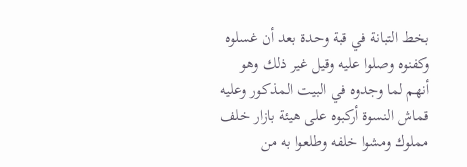بخط التبانة في قبة وحدة بعد أن غسلوه وكفنوه وصلوا عليه وقيل غير ذلك وهو أنهم لما وجدوه في البيت المذكور وعليه قماش النسوة أركبوه على هيئة بازار خلف مملوك ومشوا خلفه وطلعوا به من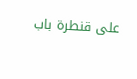على قنطرة باب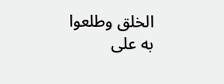الخلق وطلعوا به على